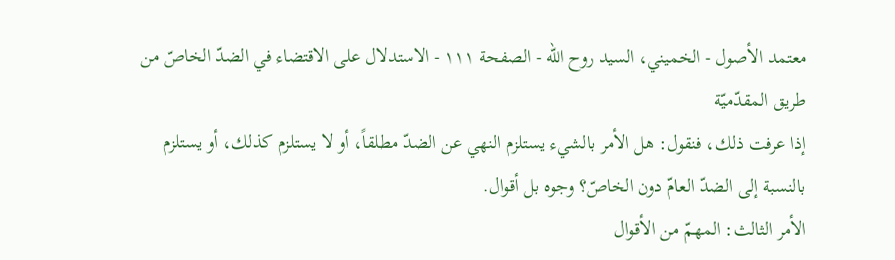معتمد الأصول - الخميني، السيد روح الله - الصفحة ١١١ - الاستدلال على الاقتضاء في الضدّ الخاصّ من طريق المقدّميّة
إذا عرفت ذلك، فنقول: هل الأمر بالشيء يستلزم النهي عن الضدّ مطلقاً، أو لا يستلزم كذلك، أو يستلزم بالنسبة إلى الضدّ العامّ دون الخاصّ؟ وجوه بل أقوال.
الأمر الثالث: المهمّ من الأقوال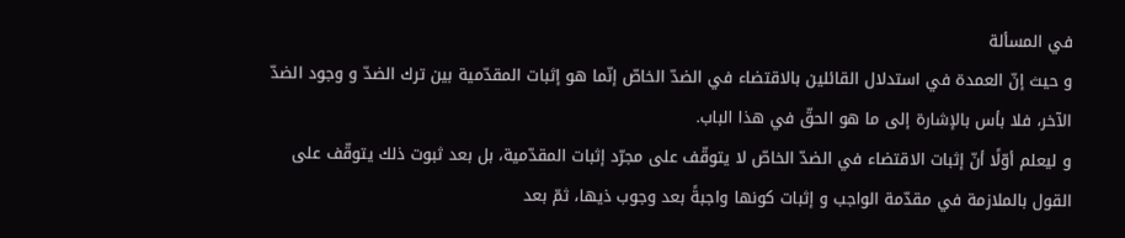في المسألة
و حيث إنّ العمدة في استدلال القائلين بالاقتضاء في الضدّ الخاصّ إنّما هو إثبات المقدّمية بين ترك الضدّ و وجود الضدّ الآخر، فلا بأس بالإشارة إلى ما هو الحقّ في هذا الباب.
و ليعلم أوّلًا أنّ إثبات الاقتضاء في الضدّ الخاصّ لا يتوقّف على مجرّد إثبات المقدّمية، بل بعد ثبوت ذلك يتوقّف على القول بالملازمة في مقدّمة الواجب و إثبات كونها واجبةً بعد وجوب ذيها، ثمّ بعد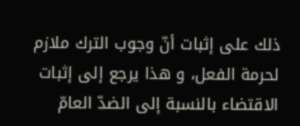ذلك على إثبات أنّ وجوب الترك ملازم لحرمة الفعل، و هذا يرجع إلى إثبات الاقتضاء بالنسبة إلى الضدّ العامّ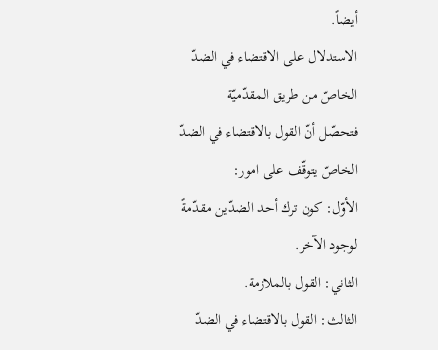أيضاً.
الاستدلال على الاقتضاء في الضدّ الخاصّ من طريق المقدّميّة
فتحصّل أنّ القول بالاقتضاء في الضدّ الخاصّ يتوقّف على امور:
الأوّل: كون ترك أحد الضدّين مقدّمةً لوجود الآخر.
الثاني: القول بالملازمة.
الثالث: القول بالاقتضاء في الضدّ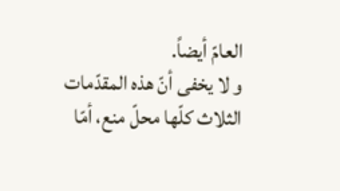العامّ أيضاً.
و لا يخفى أنّ هذه المقدّمات الثلاث كلّها محلّ منع، أمّا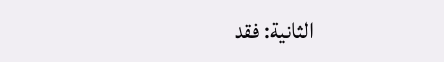الثانية: فقد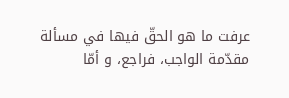عرفت ما هو الحقّ فيها في مسألة مقدّمة الواجب، فراجع، و أمّا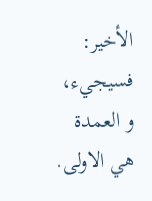الأخير: فسيجيء، و العمدة هي الاولى.